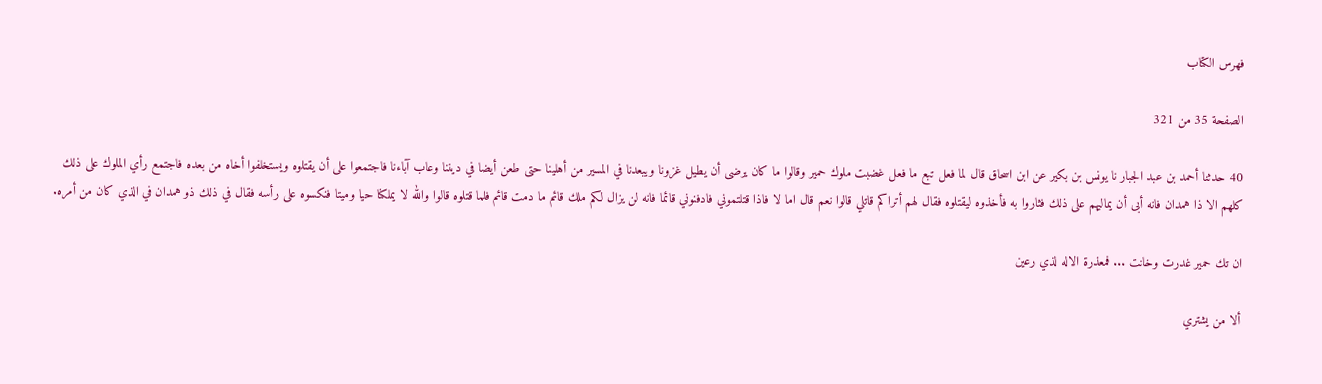فهرس الكتاب

الصفحة 35 من 321

40 حدثنا أحمد بن عبد الجبار نا يونس بن بكير عن ابن اسحاق قال لما فعل تبع ما فعل غضبت ملوك حمير وقالوا ما كان يرضى أن يطيل غزونا ويبعدنا في المسير من أهلينا حتى طعن أيضا في ديننا وعاب آباءنا فاجتمعوا على أن يقتلوه ويستخلفوا أخاه من بعده فاجتمع رأي الملوك على ذلك كلهم الا ذا همدان فانه أبى أن يماليهم على ذلك فثاروا به فأخذوه ليقتلوه فقال لهم أتراكم قاتلي قالوا نعم قال اما لا فاذا قتلتموني فادفنوني قائما فانه لن يزال لكم ملك قائم ما دمت قائم فلما قتلوه قالوا والله لا يملكنا حيا وميتا فنكسوه على رأسه فقال في ذلك ذو همدان في الذي كان من أمره.

ان تك حمير غدرت وخانت ... فمعذرة الاله لذي رعين

ألا من يشتري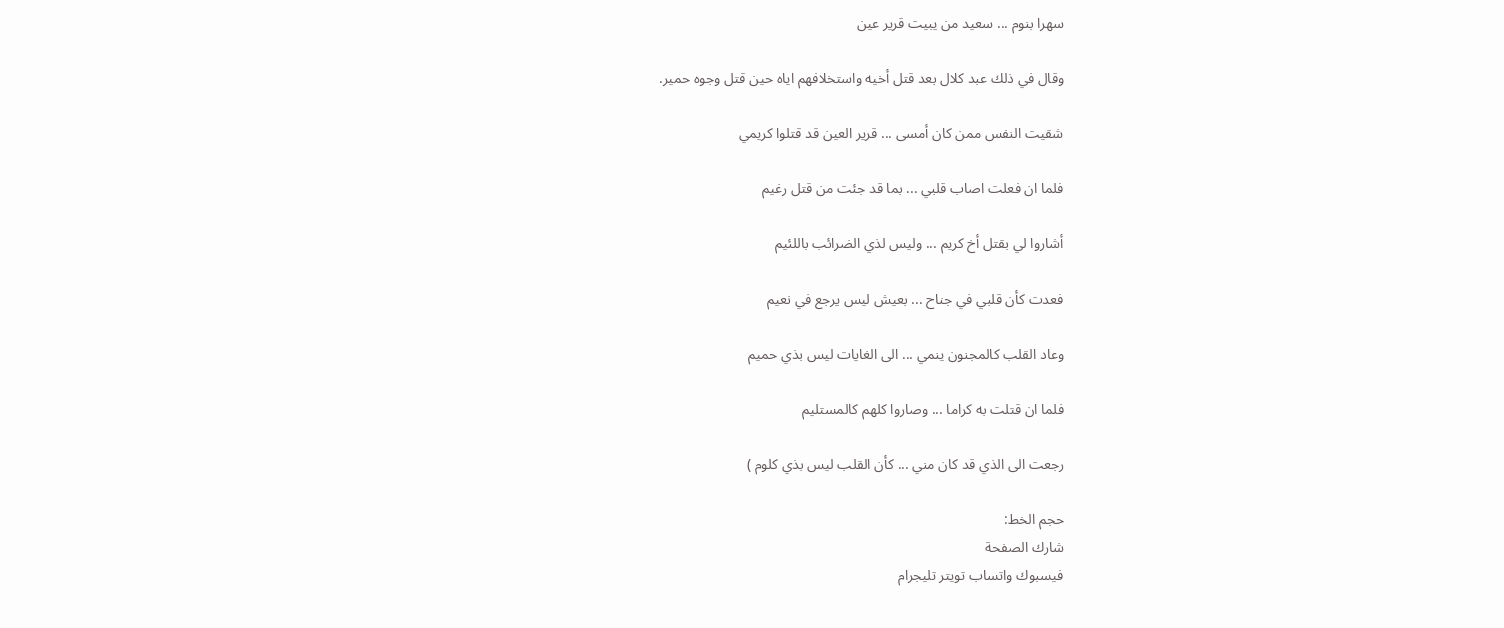سهرا بنوم ... سعيد من يبيت قرير عين

وقال في ذلك عبد كلال بعد قتل أخيه واستخلافهم اياه حين قتل وجوه حمير.

شقيت النفس ممن كان أمسى ... قرير العين قد قتلوا كريمي

فلما ان فعلت اصاب قلبي ... بما قد جئت من قتل رغيم

أشاروا لي بقتل أخ كريم ... وليس لذي الضرائب باللئيم

فعدت كأن قلبي في جناح ... بعيش ليس يرجع في نعيم

وعاد القلب كالمجنون ينمي ... الى الغايات ليس بذي حميم

فلما ان قتلت به كراما ... وصاروا كلهم كالمستليم

رجعت الى الذي قد كان مني ... كأن القلب ليس بذي كلوم )

حجم الخط:
شارك الصفحة
فيسبوك واتساب تويتر تليجرام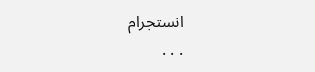انستجرام
. . .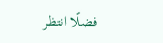فضلًا انتظر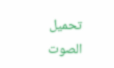تحميل الصوت